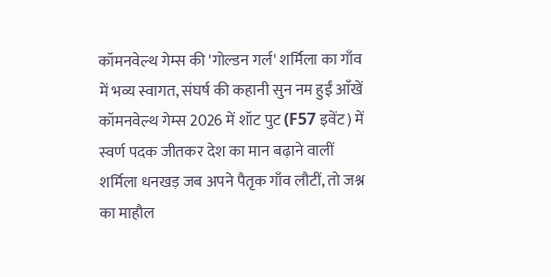कॉमनवेल्थ गेम्स की 'गोल्डन गर्ल' शर्मिला का गाँव में भव्य स्वागत, संघर्ष की कहानी सुन नम हुईं आँखें
कॉमनवेल्थ गेम्स 2026 में शॉट पुट (F57 इवेंट) में स्वर्ण पदक जीतकर देश का मान बढ़ाने वालीं शर्मिला धनखड़ जब अपने पैतृक गाँव लौटीं, तो जश्न का माहौल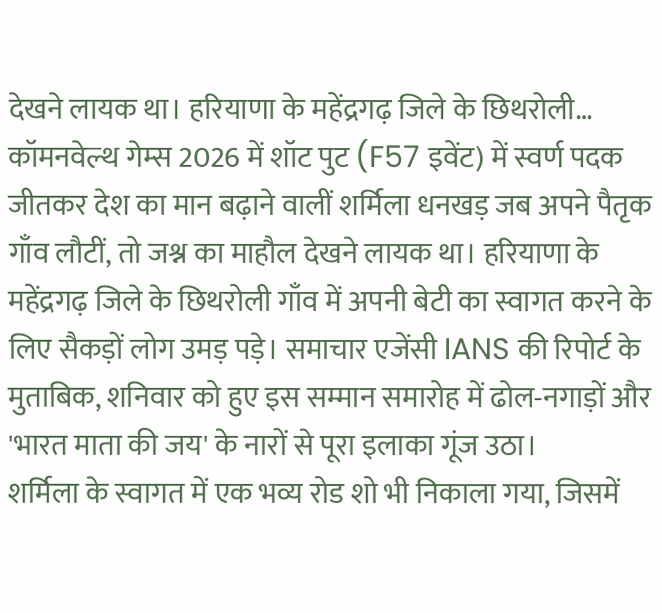देखने लायक था। हरियाणा के महेंद्रगढ़ जिले के छिथरोली…
कॉमनवेल्थ गेम्स 2026 में शॉट पुट (F57 इवेंट) में स्वर्ण पदक जीतकर देश का मान बढ़ाने वालीं शर्मिला धनखड़ जब अपने पैतृक गाँव लौटीं, तो जश्न का माहौल देखने लायक था। हरियाणा के महेंद्रगढ़ जिले के छिथरोली गाँव में अपनी बेटी का स्वागत करने के लिए सैकड़ों लोग उमड़ पड़े। समाचार एजेंसी IANS की रिपोर्ट के मुताबिक, शनिवार को हुए इस सम्मान समारोह में ढोल-नगाड़ों और 'भारत माता की जय' के नारों से पूरा इलाका गूंज उठा।
शर्मिला के स्वागत में एक भव्य रोड शो भी निकाला गया, जिसमें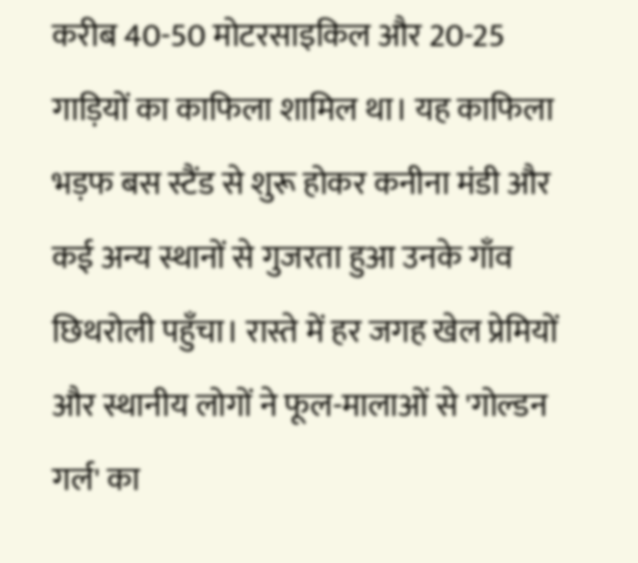करीब 40-50 मोटरसाइकिल और 20-25 गाड़ियों का काफिला शामिल था। यह काफिला भड़फ बस स्टैंड से शुरू होकर कनीना मंडी और कई अन्य स्थानों से गुजरता हुआ उनके गाँव छिथरोली पहुँचा। रास्ते में हर जगह खेल प्रेमियों और स्थानीय लोगों ने फूल-मालाओं से 'गोल्डन गर्ल' का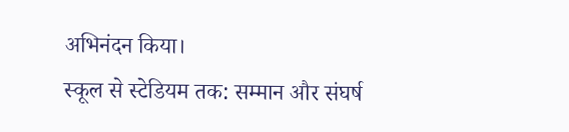अभिनंदन किया।
स्कूल से स्टेडियम तक: सम्मान और संघर्ष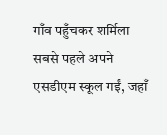गाँव पहुँचकर शर्मिला सबसे पहले अपने एसडीएम स्कूल गईं, जहाँ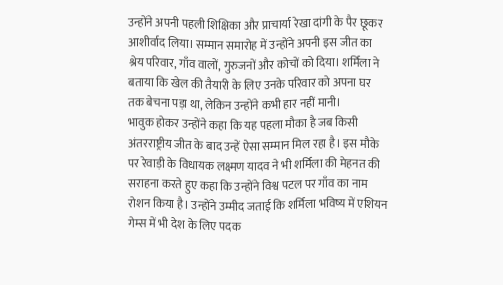उन्होंने अपनी पहली शिक्षिका और प्राचार्या रेखा दांगी के पैर छूकर आशीर्वाद लिया। सम्मान समारोह में उन्होंने अपनी इस जीत का श्रेय परिवार, गाँव वालों, गुरुजनों और कोचों को दिया। शर्मिला ने बताया कि खेल की तैयारी के लिए उनके परिवार को अपना घर तक बेचना पड़ा था, लेकिन उन्होंने कभी हार नहीं मानी।
भावुक होकर उन्होंने कहा कि यह पहला मौका है जब किसी अंतरराष्ट्रीय जीत के बाद उन्हें ऐसा सम्मान मिल रहा है। इस मौके पर रेवाड़ी के विधायक लक्ष्मण यादव ने भी शर्मिला की मेहनत की सराहना करते हुए कहा कि उन्होंने विश्व पटल पर गाँव का नाम रोशन किया है। उन्होंने उम्मीद जताई कि शर्मिला भविष्य में एशियन गेम्स में भी देश के लिए पदक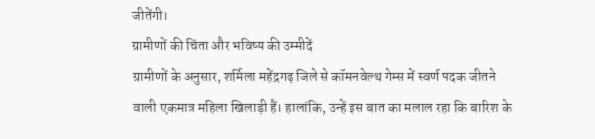जीतेंगी।
ग्रामीणों की चिंता और भविष्य की उम्मीदें
ग्रामीणों के अनुसार, शर्मिला महेंद्रगढ़ जिले से कॉमनवेल्थ गेम्स में स्वर्ण पदक जीतने वाली एकमात्र महिला खिलाड़ी हैं। हालांकि, उन्हें इस बात का मलाल रहा कि बारिश के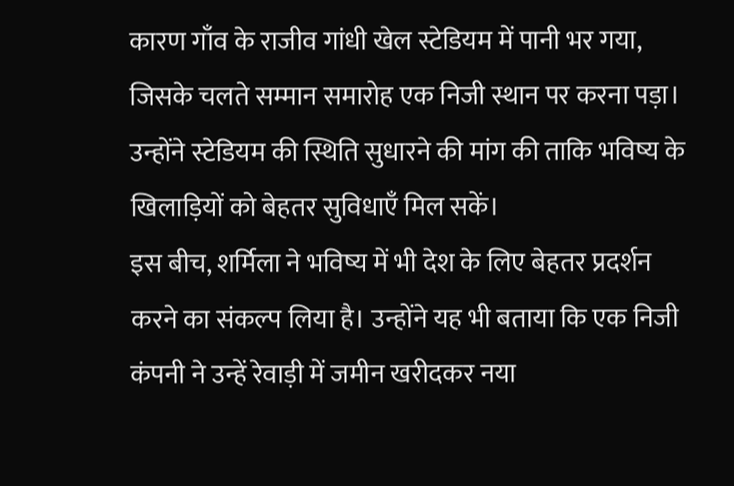कारण गाँव के राजीव गांधी खेल स्टेडियम में पानी भर गया, जिसके चलते सम्मान समारोह एक निजी स्थान पर करना पड़ा। उन्होंने स्टेडियम की स्थिति सुधारने की मांग की ताकि भविष्य के खिलाड़ियों को बेहतर सुविधाएँ मिल सकें।
इस बीच, शर्मिला ने भविष्य में भी देश के लिए बेहतर प्रदर्शन करने का संकल्प लिया है। उन्होंने यह भी बताया कि एक निजी कंपनी ने उन्हें रेवाड़ी में जमीन खरीदकर नया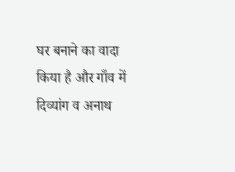घर बनाने का वादा किया है और गाँव में दिव्यांग व अनाथ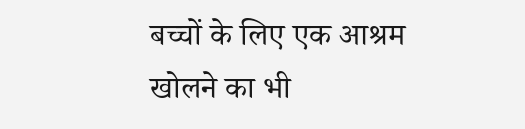बच्चों के लिए एक आश्रम खोलने का भी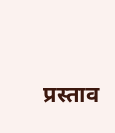प्रस्ताव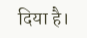दिया है।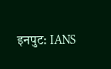इनपुट: IANS